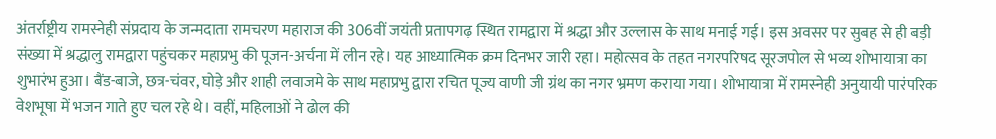अंतर्राष्ट्रीय रामस्नेही संप्रदाय के जन्मदाता रामचरण महाराज की 306वीं जयंती प्रतापगढ़ स्थित रामद्वारा में श्रद्धा और उल्लास के साथ मनाई गई। इस अवसर पर सुबह से ही बड़ी संख्या में श्रद्धालु रामद्वारा पहुंचकर महाप्रभु की पूजन-अर्चना में लीन रहे। यह आध्यात्मिक क्रम दिनभर जारी रहा। महोत्सव के तहत नगरपरिषद सूरजपोल से भव्य शोभायात्रा का शुभारंभ हुआ। बैंड-बाजे, छत्र-चंवर, घोड़े और शाही लवाजमे के साथ महाप्रभु द्वारा रचित पूज्य वाणी जी ग्रंथ का नगर भ्रमण कराया गया। शोभायात्रा में रामस्नेही अनुयायी पारंपरिक वेशभूषा में भजन गाते हुए चल रहे थे। वहीं, महिलाओं ने ढोल की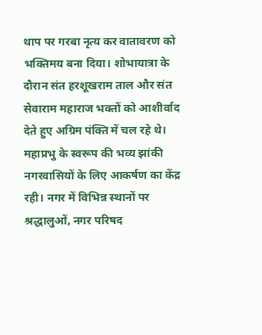थाप पर गरबा नृत्य कर वातावरण को भक्तिमय बना दिया। शोभायात्रा के दौरान संत हरशूखराम ताल और संत सेवाराम महाराज भक्तों को आशीर्वाद देते हुए अग्रिम पंक्ति में चल रहे थे। महाप्रभु के स्वरूप की भव्य झांकी नगरवासियों के लिए आकर्षण का केंद्र रही। नगर में विभिन्न स्थानों पर श्रद्धालुओं, नगर परिषद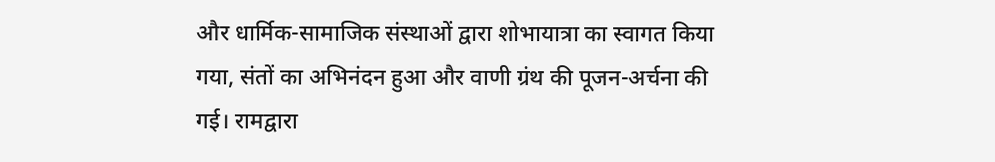और धार्मिक-सामाजिक संस्थाओं द्वारा शोभायात्रा का स्वागत किया गया, संतों का अभिनंदन हुआ और वाणी ग्रंथ की पूजन-अर्चना की गई। रामद्वारा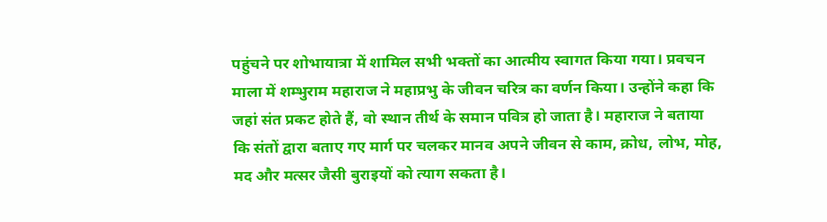पहुंचने पर शोभायात्रा में शामिल सभी भक्तों का आत्मीय स्वागत किया गया। प्रवचन माला में शम्भुराम महाराज ने महाप्रभु के जीवन चरित्र का वर्णन किया। उन्होंने कहा कि जहां संत प्रकट होते हैं, वो स्थान तीर्थ के समान पवित्र हो जाता है। महाराज ने बताया कि संतों द्वारा बताए गए मार्ग पर चलकर मानव अपने जीवन से काम, क्रोध, लोभ, मोह, मद और मत्सर जैसी बुराइयों को त्याग सकता है।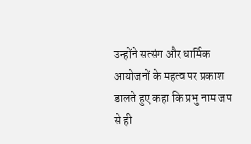उन्होंने सत्संग और धार्मिक आयोजनों के महत्व पर प्रकाश डालते हुए कहा कि प्रभु नाम जप से ही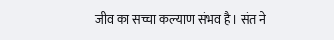जीव का सच्चा कल्याण संभव है। संत ने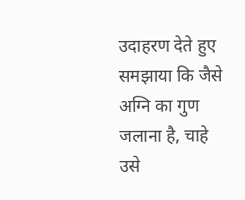उदाहरण देते हुए समझाया कि जैसे अग्नि का गुण जलाना है, चाहे उसे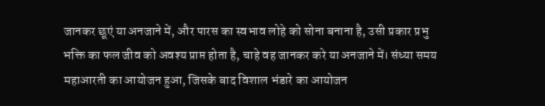जानकर छूएं या अनजाने में, और पारस का स्वभाव लोहे को सोना बनाना है, उसी प्रकार प्रभु भक्ति का फल जीव को अवश्य प्राप्त होता है, चाहे वह जानकर करे या अनजाने में। संध्या समय महाआरती का आयोजन हुआ, जिसके बाद विशाल भंडारे का आयोजन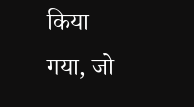किया गया, जो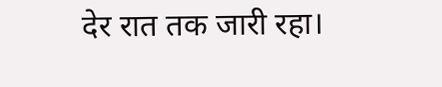देर रात तक जारी रहा।